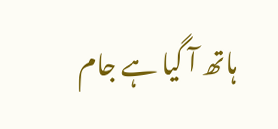ہاتھ آ گیا ہے جام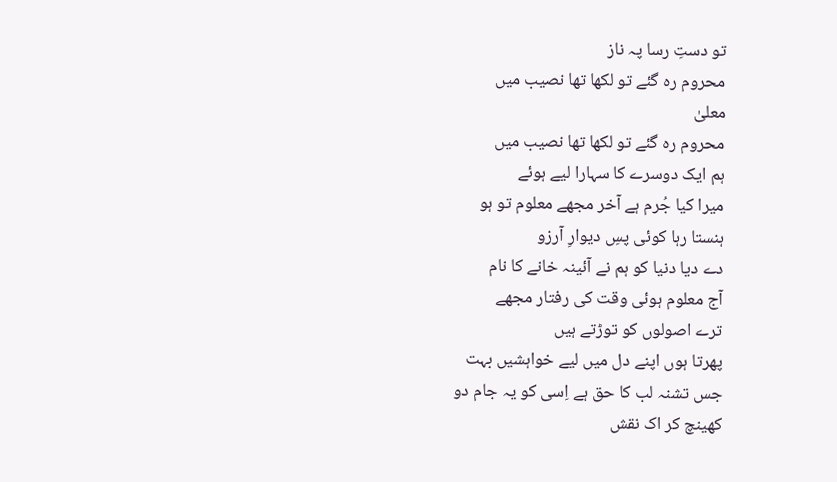تو دستِ رسا پہ ناز
محروم رہ گئے تو لکھا تھا نصیب میں
معلیٰ
محروم رہ گئے تو لکھا تھا نصیب میں
ہم ایک دوسرے کا سہارا لیے ہوئے
میرا کیا جُرم ہے آخر مجھے معلوم تو ہو
ہنستا رہا کوئی پسِ دیوارِ آرزو
دے دیا دنیا کو ہم نے آئینہ خانے کا نام
آج معلوم ہوئی وقت کی رفتار مجھے
ترے اصولوں کو توڑتے ہیں
پھرتا ہوں اپنے دل میں لیے خواہشیں بہت
جس تشنہ لب کا حق ہے اِسی کو یہ جام دو
کھینچ کر اک نقش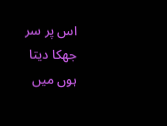اس پر سر جھکا دیتا ہوں میں